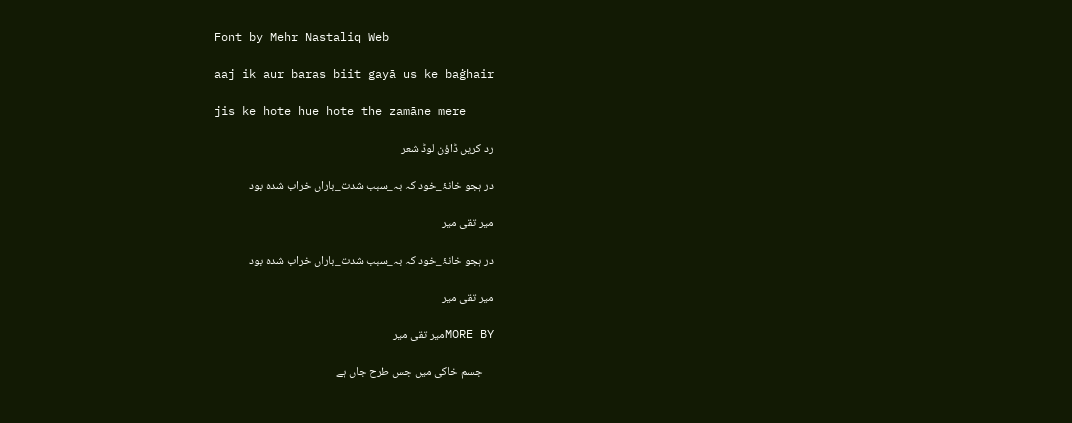Font by Mehr Nastaliq Web

aaj ik aur baras biit gayā us ke baġhair

jis ke hote hue hote the zamāne mere

رد کریں ڈاؤن لوڈ شعر

در ہجو خانۂ_خود کہ بہ_سبب شدت_باراں خراب شدہ بود

میر تقی میر

در ہجو خانۂ_خود کہ بہ_سبب شدت_باراں خراب شدہ بود

میر تقی میر

MORE BYمیر تقی میر

    جسم خاکی میں جس طرح جاں ہے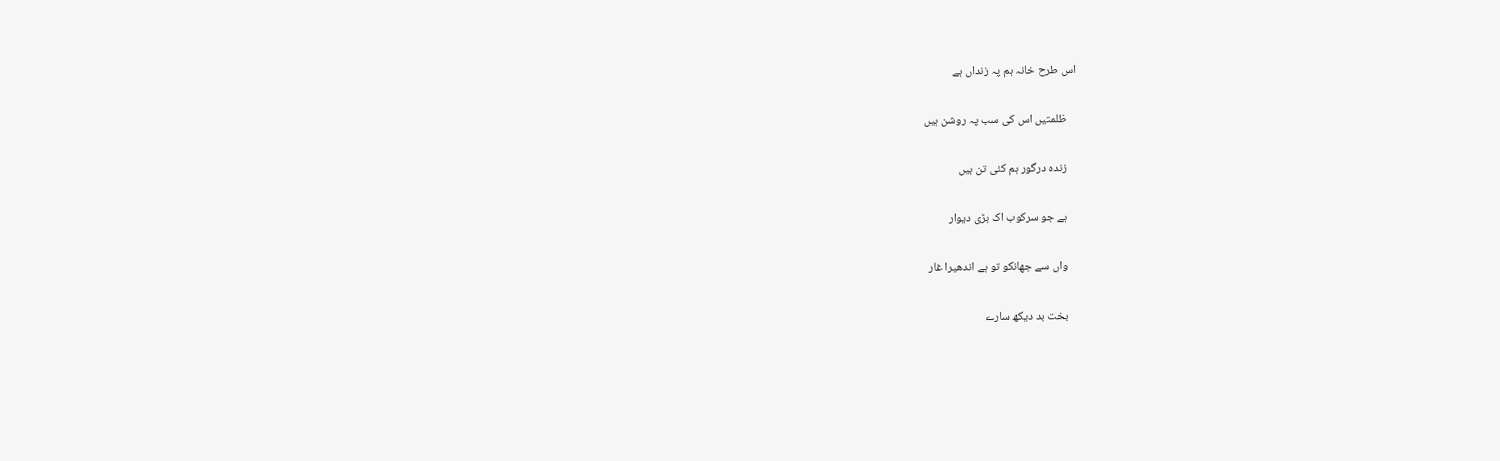اس طرح خانہ ہم پہ زنداں ہے

    ظلمتیں اس کی سب پہ روشن ہیں

    زندہ درگور ہم کئی تن ہیں

    ہے جو سرکوب اک بڑی دیوار

    واں سے جھانکو تو ہے اندھیرا غار

    بخت بد دیکھ سارے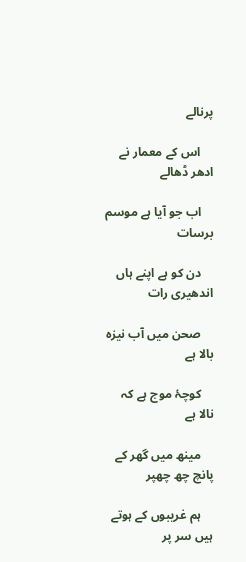پرنالے

    اس کے معمار نے ادھر ڈھالے

    اب جو آیا ہے موسم برسات

    دن کو ہے اپنے ہاں اندھیری رات

    صحن میں آب نیزہ بالا ہے

    کوچۂ موج ہے کہ نالا ہے

    مینھ میں گھر کے پانچ چھ چھپر

    ہم غریبوں کے ہوتے ہیں سر پر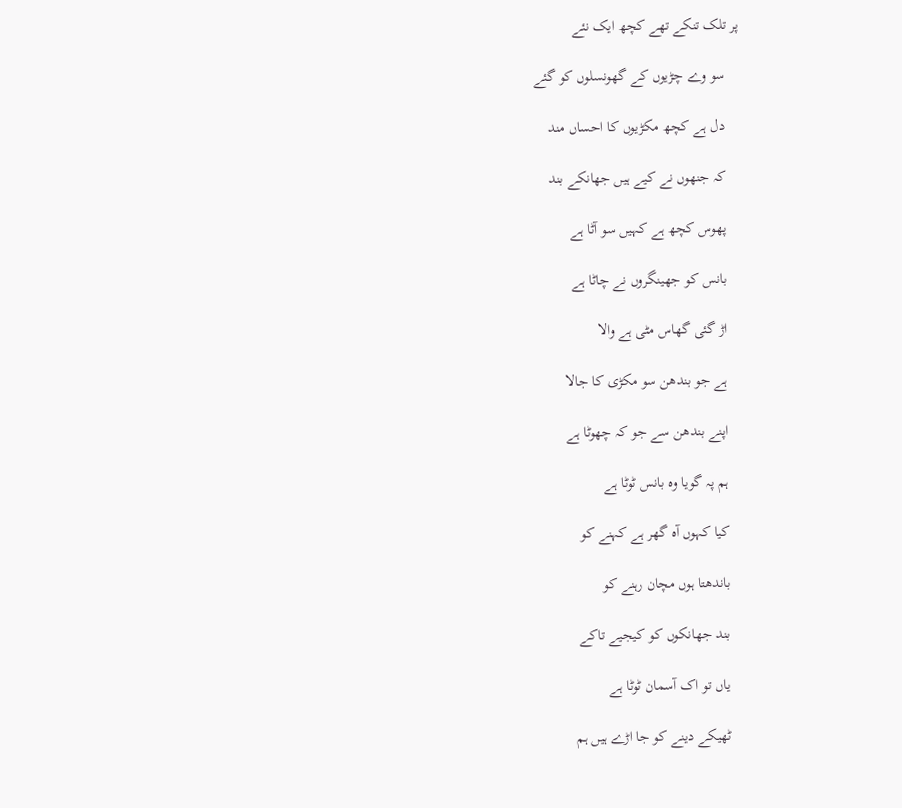پر تلک تنکے تھے کچھ ایک نئے

    سو وے چڑیوں کے گھونسلوں کو گئے

    دل ہے کچھ مکڑیوں کا احساں مند

    کہ جنھوں نے کیے ہیں جھانکے بند

    پھوس کچھ ہے کہیں سو آٹا ہے

    بانس کو جھینگروں نے چاٹا ہے

    اڑ گئی گھاس مٹی ہے والا

    ہے جو بندھن سو مکڑی کا جالا

    اپنے بندھن سے جو کہ چھوٹا ہے

    ہم پہ گویا وہ بانس ٹوٹا ہے

    کیا کہوں آہ گھر ہے کہنے کو

    باندھتا ہوں مچان رہنے کو

    بند جھانکوں کو کیجیے تاکے

    یاں تو اک آسمان ٹوٹا ہے

    ٹھیکے دینے کو جا اڑے ہیں ہم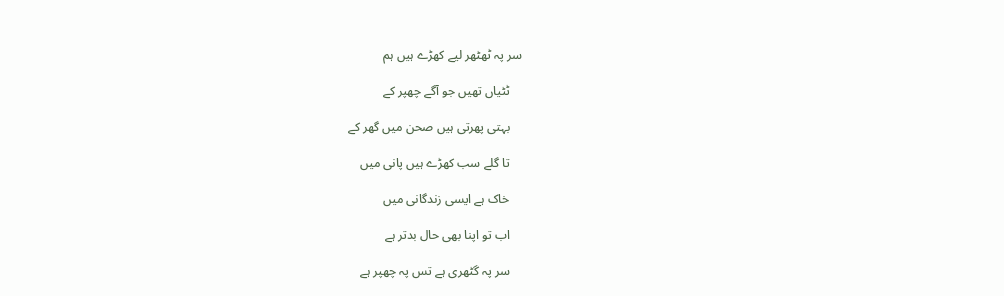سر پہ ٹھٹھر لیے کھڑے ہیں ہم

    ٹٹیاں تھیں جو آگے چھپر کے

    بہتی پھرتی ہیں صحن میں گھر کے

    تا گلے سب کھڑے ہیں پانی میں

    خاک ہے ایسی زندگانی میں

    اب تو اپنا بھی حال بدتر ہے

    سر پہ گٹھری ہے تس پہ چھپر ہے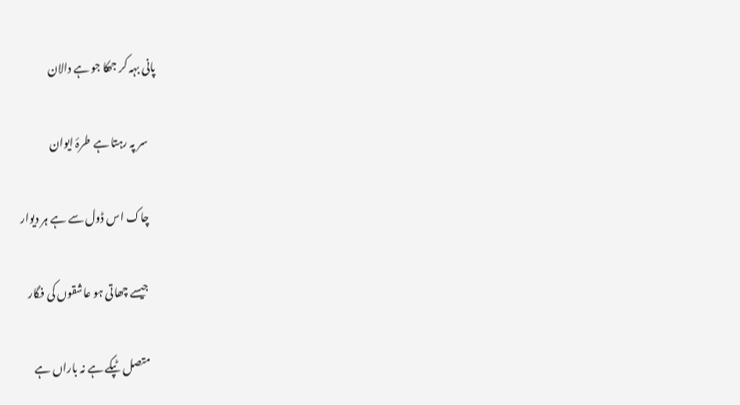پانی بہہ کر جھکا جو ہے دالان

    سر پہ رہتا ہے طرۂ ایوان

    چاک اس ڈول سے ہے ہر دیوار

    جیسے چھاتی ہو عاشقوں کی فگار

    متصل ٹپکے ہے نہ باراں ہے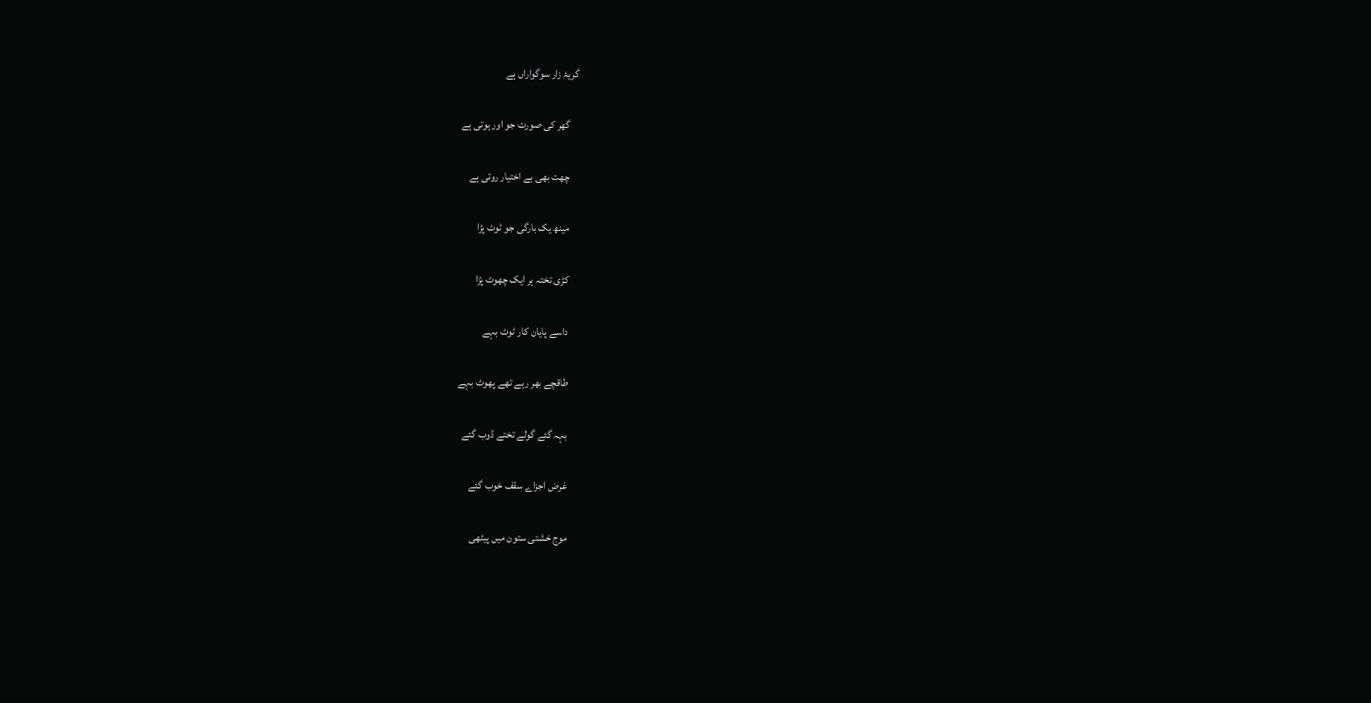گریۂ زار سوگواراں ہے

    گھر کی صورت جو اور ہوتی ہے

    چھت بھی بے اختیار روتی ہے

    مینھ یک بارگی جو ٹوٹ پڑا

    کڑی تختہ ہر ایک چھوٹ پڑا

    داسے پایان کار ٹوٹ بہے

    طاقچے بھر رہے تھے پھوٹ بہے

    بہہ گئے گولے تختے ڈوب گئے

    غرض اجزاے سقف خوب گئے

    موج خشتی ستون میں پیٹھی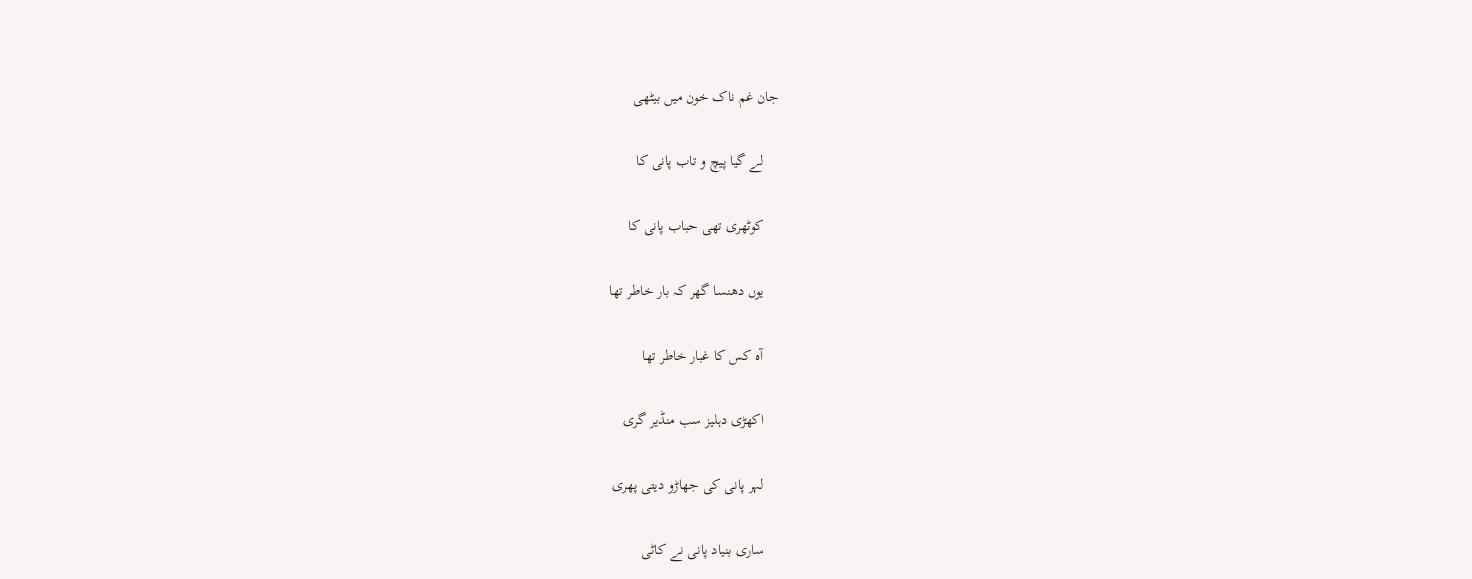جان غم ناک خون میں بیٹھی

    لے گیا پیچ و تاب پانی کا

    کوٹھری تھی حباب پانی کا

    یوں دھنسا گھر کہ بار خاطر تھا

    آہ کس کا غبار خاطر تھا

    اکھڑی دہلیز سب منڈیر گری

    لہر پانی کی جھاڑو دیتی پھری

    ساری بنیاد پانی نے کاٹی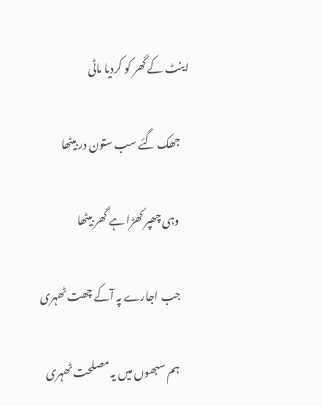اینٹ کے گھر کو کردیا ماٹی

    جھک گئے سب ستون در بیٹھا

    وہی چھپر کھڑا ہے گھر بیٹھا

    جب اجارے پہ آکے چھت ٹھہری

    ہم سبھوں میں یہ مصلحت ٹھہری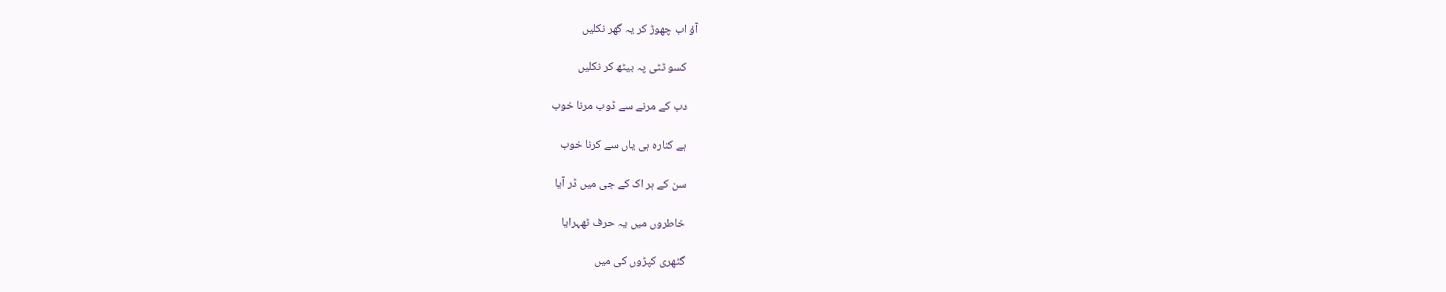آؤ اب چھوڑ کر یہ گھر نکلیں

    کسو ٹٹی پہ بیٹھ کر نکلیں

    دب کے مرنے سے ڈوب مرنا خوب

    ہے کنارہ ہی یاں سے کرنا خوب

    سن کے ہر اک کے جی میں ڈر آیا

    خاطروں میں یہ حرف ٹھہرایا

    گٹھری کپڑوں کی میں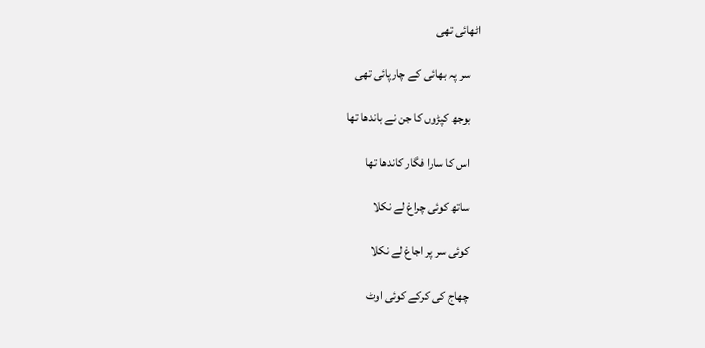اٹھائی تھی

    سر پہ بھائی کے چارپائی تھی

    بوجھ کپڑوں کا جن نے باندھا تھا

    اس کا سارا فگار کاندھا تھا

    ساتھ کوئی چراغ لے نکلا

    کوئی سر پر اجاغ لے نکلا

    چھاج کی کرکے کوئی اوٹ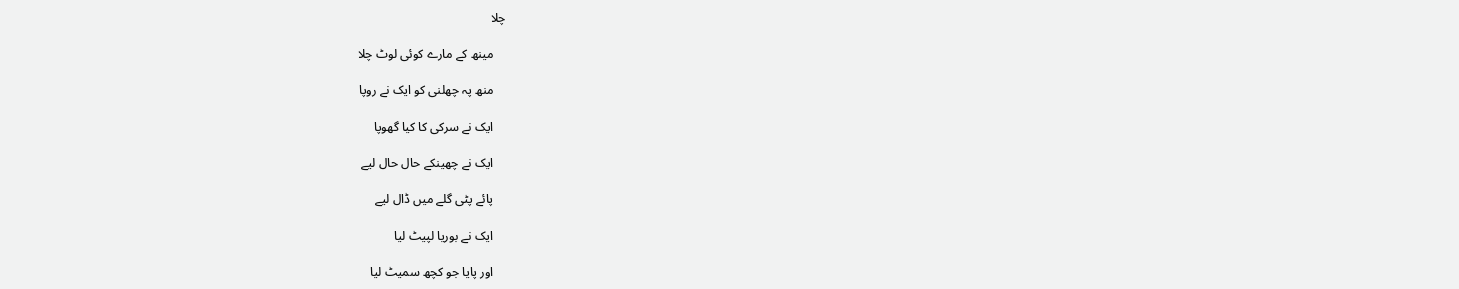چلا

    مینھ کے مارے کوئی لوٹ چلا

    منھ پہ چھلنی کو ایک نے روپا

    ایک نے سرکی کا کیا گھوپا

    ایک نے چھینکے حال حال لیے

    پائے پٹی گلے میں ڈال لیے

    ایک نے بوریا لپیٹ لیا

    اور پایا جو کچھ سمیٹ لیا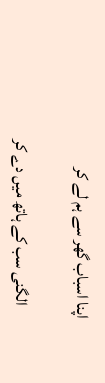اپنا اسباب گھر سے ہم لے کر

    الگنی سب کے ہاتھ میں دے کر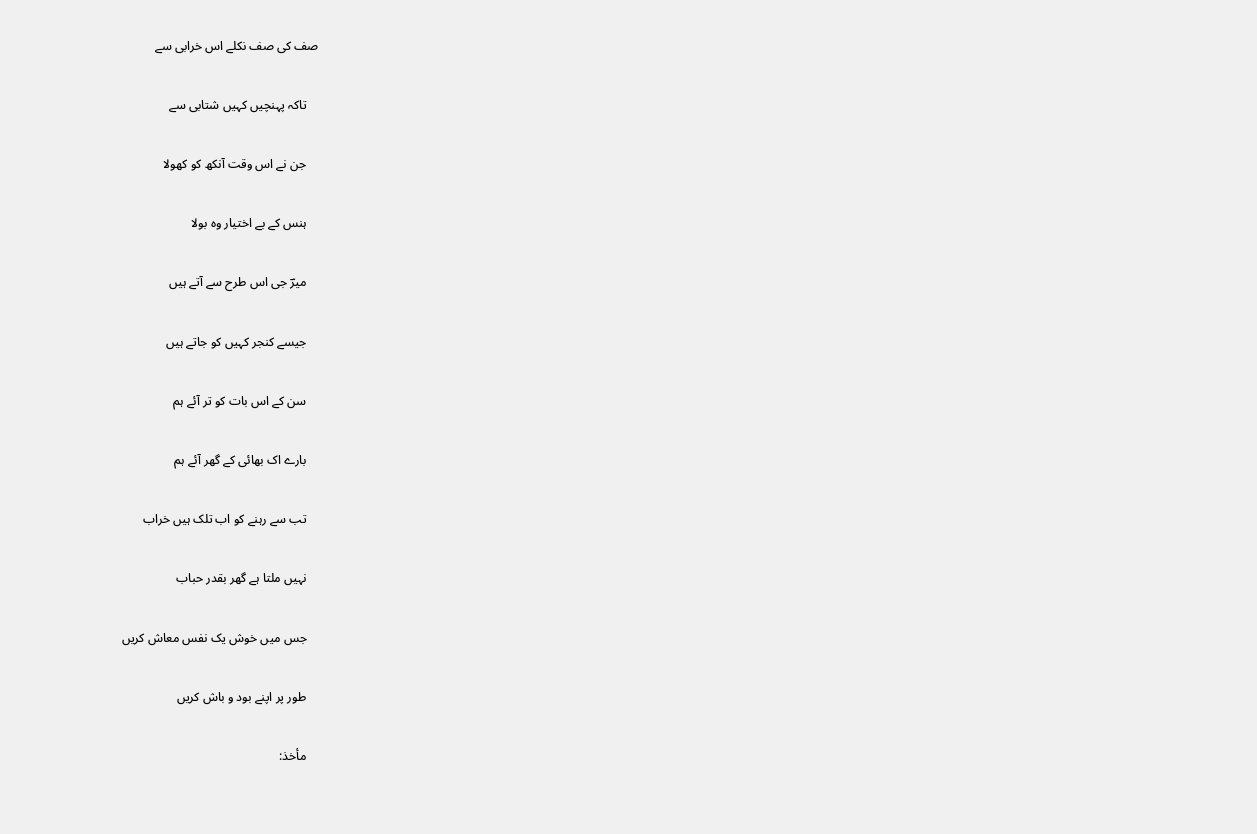صف کی صف نکلے اس خرابی سے

    تاکہ پہنچیں کہیں شتابی سے

    جن نے اس وقت آنکھ کو کھولا

    ہنس کے بے اختیار وہ بولا

    میرؔ جی اس طرح سے آتے ہیں

    جیسے کنجر کہیں کو جاتے ہیں

    سن کے اس بات کو تر آئے ہم

    بارے اک بھائی کے گھر آئے ہم

    تب سے رہنے کو اب تلک ہیں خراب

    نہیں ملتا ہے گھر بقدر حباب

    جس میں خوش یک نفس معاش کریں

    طور پر اپنے بود و باش کریں

    مأخذ: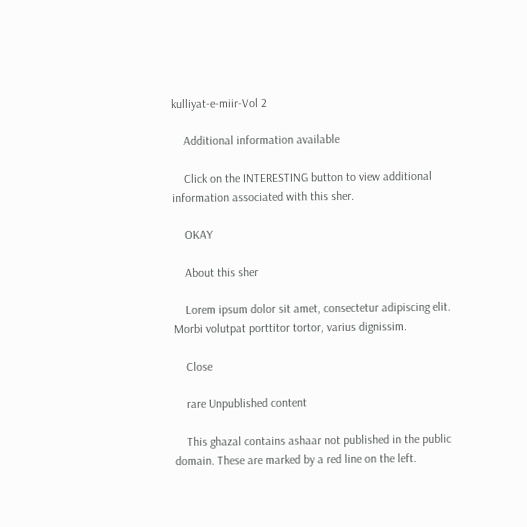kulliyat-e-miir-Vol 2

    Additional information available

    Click on the INTERESTING button to view additional information associated with this sher.

    OKAY

    About this sher

    Lorem ipsum dolor sit amet, consectetur adipiscing elit. Morbi volutpat porttitor tortor, varius dignissim.

    Close

    rare Unpublished content

    This ghazal contains ashaar not published in the public domain. These are marked by a red line on the left.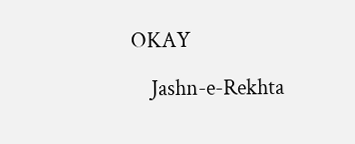OKAY

    Jashn-e-Rekhta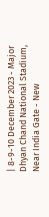| 8-9-10 December 2023 - Major Dhyan Chand National Stadium, Near India Gate - New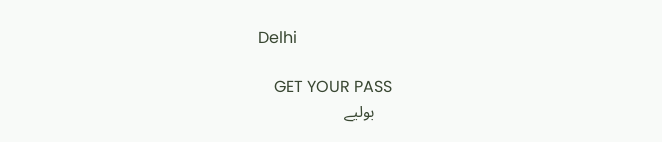Delhi

    GET YOUR PASS
    بولیے